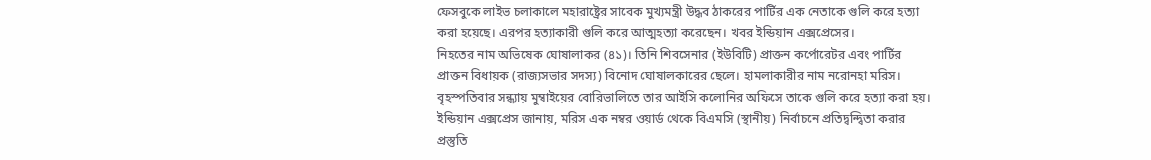ফেসবুকে লাইভ চলাকালে মহারাষ্ট্রের সাবেক মুখ্যমন্ত্রী উদ্ধব ঠাকরের পার্টির এক নেতাকে গুলি করে হত্যা করা হয়েছে। এরপর হত্যাকারী গুলি করে আত্মহত্যা করেছেন। খবর ইন্ডিয়ান এক্সপ্রেসের।
নিহতের নাম অভিষেক ঘোষালাকর (৪১)। তিনি শিবসেনার (ইউবিটি) প্রাক্তন কর্পোরেটর এবং পার্টির প্রাক্তন বিধায়ক (রাজ্যসভার সদস্য) বিনোদ ঘোষালকারের ছেলে। হামলাকারীর নাম নরোনহা মরিস।
বৃহস্পতিবার সন্ধ্যায় মুম্বাইয়ের বোরিভালিতে তার আইসি কলোনির অফিসে তাকে গুলি করে হত্যা করা হয়।
ইন্ডিয়ান এক্সপ্রেস জানায়, মরিস এক নম্বর ওয়ার্ড থেকে বিএমসি (স্থানীয়) নির্বাচনে প্রতিদ্বন্দ্বিতা করার প্রস্তুতি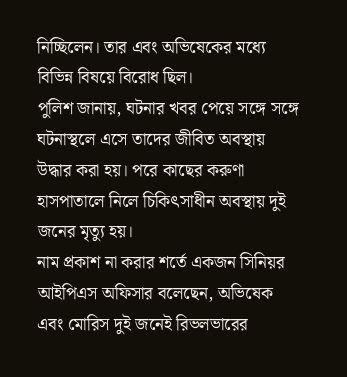নিচ্ছিলেন। তার এবং অভিষেকের মধ্যে বিভিন্ন বিষয়ে বিরোধ ছিল।
পুলিশ জানায়, ঘটনার খবর পেয়ে সঙ্গে সঙ্গে ঘটনাস্থলে এসে তাদের জীবিত অবস্থায় উদ্ধার করা হয়। পরে কাছের করুণা হাসপাতালে নিলে চিকিৎসাধীন অবস্থায় দুই জনের মৃত্যু হয়।
নাম প্রকাশ না করার শর্তে একজন সিনিয়র আইপিএস অফিসার বলেছেন, অভিষেক এবং মোরিস দুই জনেই রিভলভারের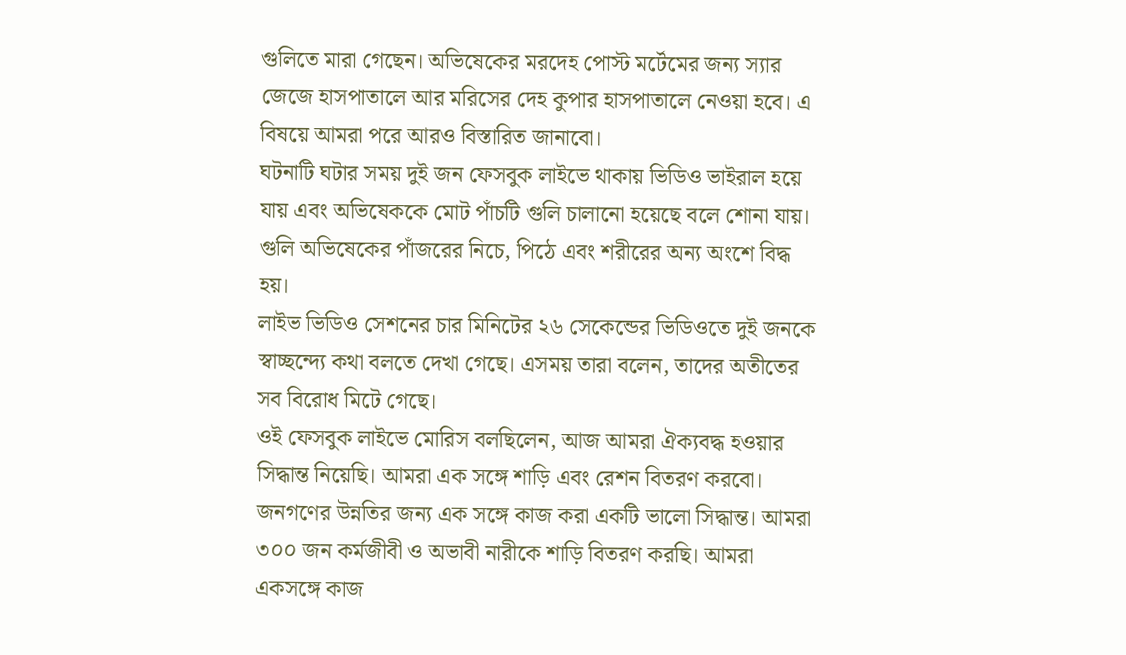গুলিতে মারা গেছেন। অভিষেকের মরদেহ পোস্ট মর্টেমের জন্য স্যার জেজে হাসপাতালে আর মরিসের দেহ কুপার হাসপাতালে নেওয়া হবে। এ বিষয়ে আমরা পরে আরও বিস্তারিত জানাবো।
ঘটনাটি ঘটার সময় দুই জন ফেসবুক লাইভে থাকায় ভিডিও ভাইরাল হয়ে যায় এবং অভিষেককে মোট পাঁচটি গুলি চালানো হয়েছে বলে শোনা যায়। গুলি অভিষেকের পাঁজরের নিচে, পিঠে এবং শরীরের অন্য অংশে বিদ্ধ হয়।
লাইভ ভিডিও সেশনের চার মিনিটের ২৬ সেকেন্ডের ভিডিওতে দুই জনকে স্বাচ্ছন্দ্যে কথা বলতে দেখা গেছে। এসময় তারা বলেন, তাদের অতীতের সব বিরোধ মিটে গেছে।
ওই ফেসবুক লাইভে মোরিস বলছিলেন, আজ আমরা ঐক্যবদ্ধ হওয়ার সিদ্ধান্ত নিয়েছি। আমরা এক সঙ্গে শাড়ি এবং রেশন বিতরণ করবো। জনগণের উন্নতির জন্য এক সঙ্গে কাজ করা একটি ভালো সিদ্ধান্ত। আমরা ৩০০ জন কর্মজীবী ও অভাবী নারীকে শাড়ি বিতরণ করছি। আমরা একসঙ্গে কাজ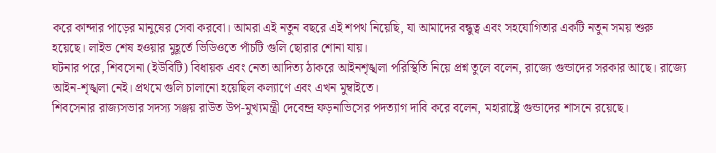করে কান্দার পাড়ের মানুষের সেবা করবো। আমরা এই নতুন বছরে এই শপথ নিয়েছি, যা আমাদের বন্ধুত্ব এবং সহযোগিতার একটি নতুন সময় শুরু হয়েছে। লাইভ শেষ হওয়ার মুহূর্তে ভিডিওতে পাঁচটি গুলি ছোরার শোনা যায়।
ঘটনার পরে, শিবসেনা (ইউবিটি) বিধায়ক এবং নেতা আদিত্য ঠাকরে আইনশৃঙ্খলা পরিস্থিতি নিয়ে প্রশ্ন তুলে বলেন, রাজ্যে গুন্ডাদের সরকার আছে। রাজ্যে আইন-শৃঙ্খলা নেই। প্রথমে গুলি চালানো হয়েছিল কল্যাণে এবং এখন মুম্বাইতে।
শিবসেনার রাজ্যসভার সদস্য সঞ্জয় রাউত উপ-মুখ্যমন্ত্রী দেবেন্দ্র ফড়নাভিসের পদত্যাগ দাবি করে বলেন, মহারাষ্ট্রে গুন্ডাদের শাসনে রয়েছে।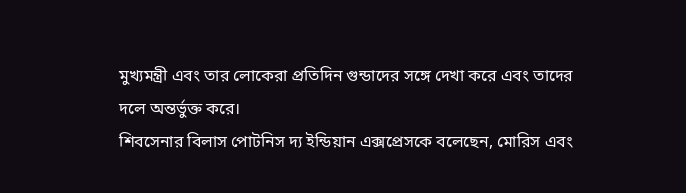মুখ্যমন্ত্রী এবং তার লোকেরা প্রতিদিন গুন্ডাদের সঙ্গে দেখা করে এবং তাদের দলে অন্তর্ভুক্ত করে।
শিবসেনার বিলাস পোটনিস দ্য ইন্ডিয়ান এক্সপ্রেসকে বলেছেন, মোরিস এবং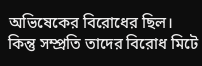অভিষেকের বিরোধের ছিল। কিন্তু সম্প্রতি তাদের বিরোধ মিটে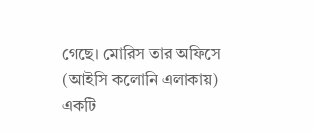গেছে। মোরিস তার অফিসে (আইসি কলোনি এলাকায়) একটি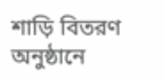শাড়ি বিতরণ অনুষ্ঠানে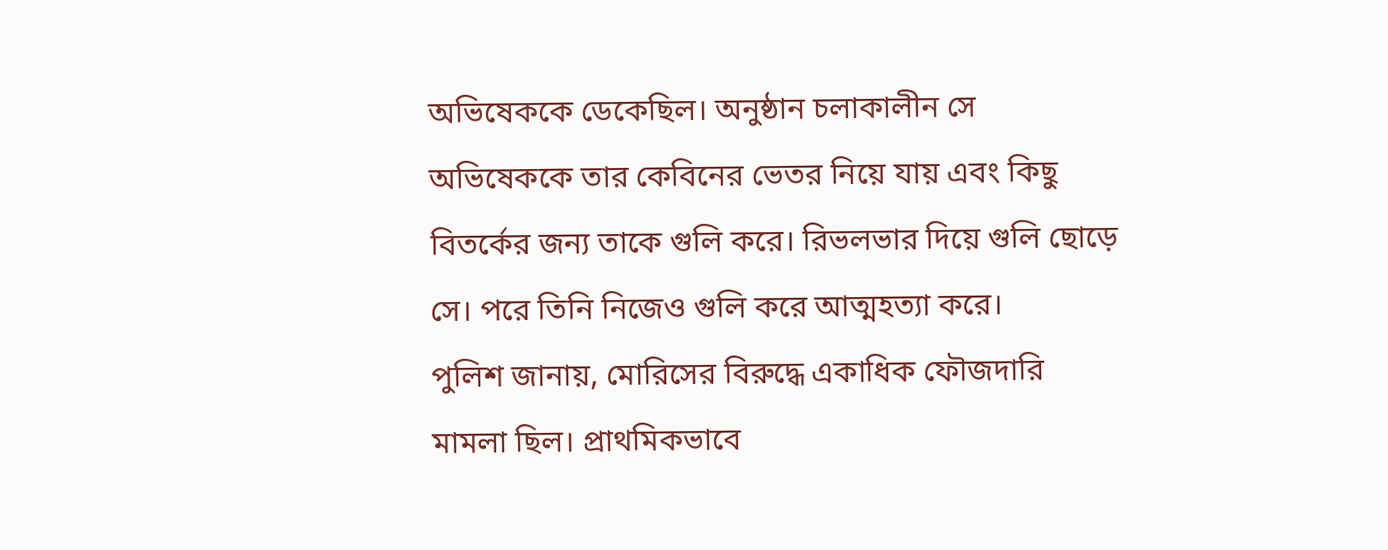অভিষেককে ডেকেছিল। অনুষ্ঠান চলাকালীন সে অভিষেককে তার কেবিনের ভেতর নিয়ে যায় এবং কিছু বিতর্কের জন্য তাকে গুলি করে। রিভলভার দিয়ে গুলি ছোড়ে সে। পরে তিনি নিজেও গুলি করে আত্মহত্যা করে।
পুলিশ জানায়, মোরিসের বিরুদ্ধে একাধিক ফৌজদারি মামলা ছিল। প্রাথমিকভাবে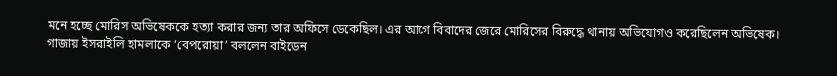মনে হচ্ছে মোরিস অভিষেককে হত্যা করার জন্য তার অফিসে ডেকেছিল। এর আগে বিবাদের জেরে মোরিসের বিরুদ্ধে থানায় অভিযোগও করেছিলেন অভিষেক।
গাজায় ইসরাইলি হামলাকে ‘বেপরোয়া’ বললেন বাইডেন